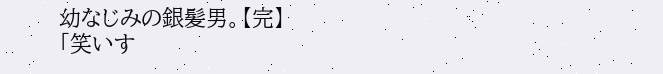幼なじみの銀髪男。【完】
「笑いす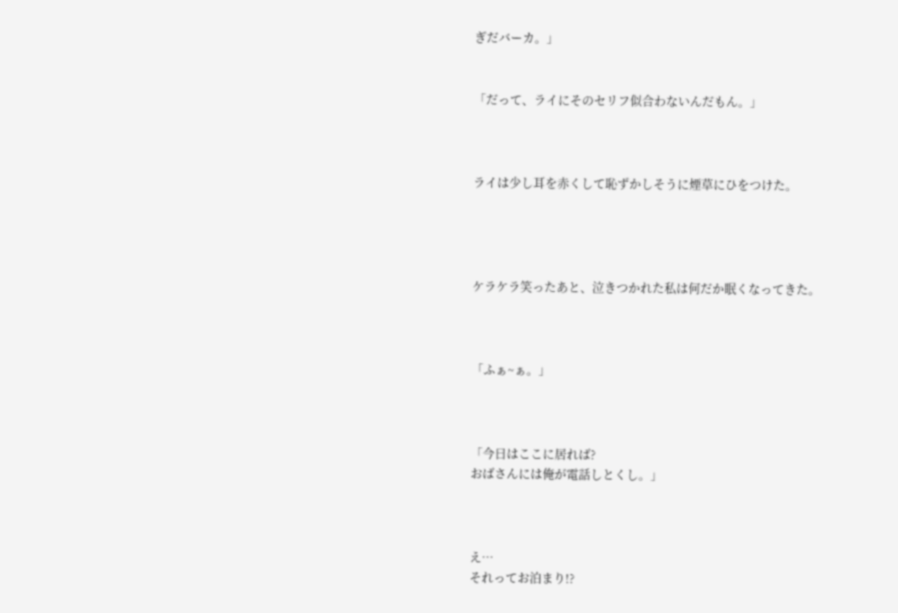ぎだバーカ。」


「だって、ライにそのセリフ似合わないんだもん。」



ライは少し耳を赤くして恥ずかしそうに煙草にひをつけた。




ケラケラ笑ったあと、泣きつかれた私は何だか眠くなってきた。



「ふぁ~ぁ。」



「今日はここに居れば?
おばさんには俺が電話しとくし。」



え…
それってお泊まり!?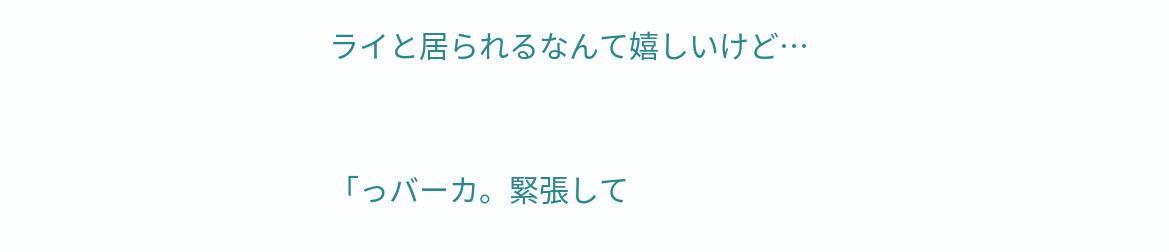ライと居られるなんて嬉しいけど…


「っバーカ。緊張して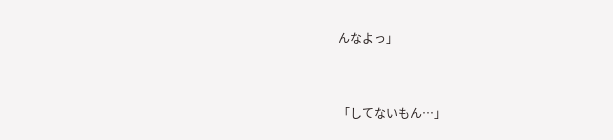んなよっ」



「してないもん…」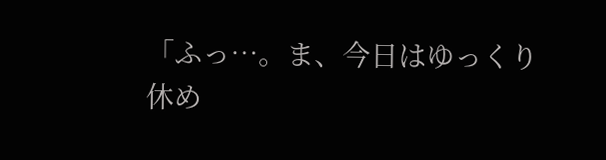「ふっ…。ま、今日はゆっくり休め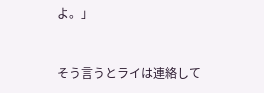よ。」



そう言うとライは連絡して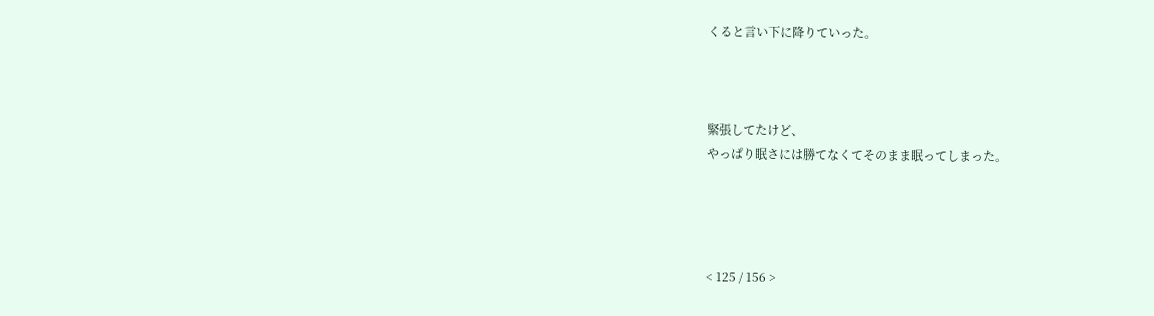くると言い下に降りていった。



緊張してたけど、
やっぱり眠さには勝てなくてそのまま眠ってしまった。




< 125 / 156 >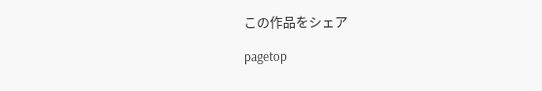この作品をシェア

pagetop